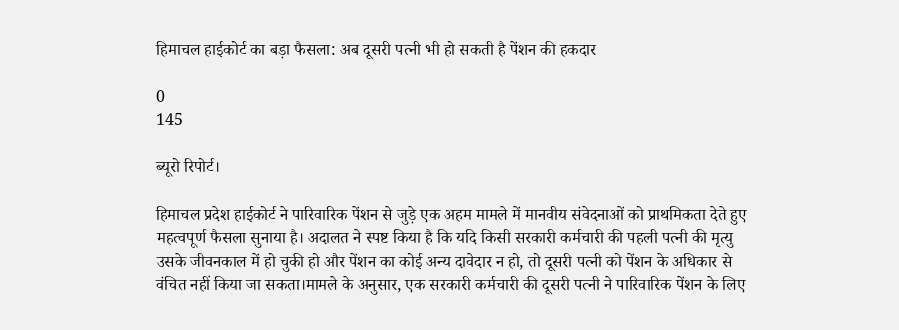हिमाचल हाईकोर्ट का बड़ा फैसला: अब दूसरी पत्नी भी हो सकती है पेंशन की हकदार

0
145

ब्यूरो रिपोर्ट।

हिमाचल प्रदेश हाईकोर्ट ने पारिवारिक पेंशन से जुड़े एक अहम मामले में मानवीय संवेदनाओं को प्राथमिकता देते हुए महत्वपूर्ण फैसला सुनाया है। अदालत ने स्पष्ट किया है कि यदि किसी सरकारी कर्मचारी की पहली पत्नी की मृत्यु उसके जीवनकाल में हो चुकी हो और पेंशन का कोई अन्य दावेदार न हो, तो दूसरी पत्नी को पेंशन के अधिकार से वंचित नहीं किया जा सकता।मामले के अनुसार, एक सरकारी कर्मचारी की दूसरी पत्नी ने पारिवारिक पेंशन के लिए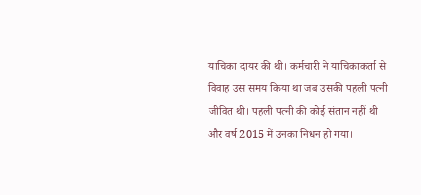याचिका दायर की थी। कर्मचारी ने याचिकाकर्ता से विवाह उस समय किया था जब उसकी पहली पत्नी जीवित थी। पहली पत्नी की कोई संतान नहीं थी और वर्ष 2015 में उनका निधन हो गया।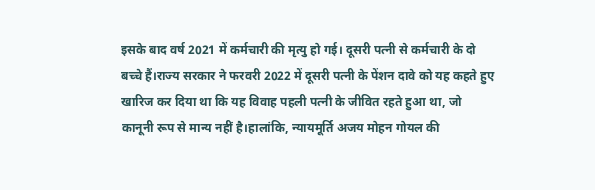इसके बाद वर्ष 2021 में कर्मचारी की मृत्यु हो गई। दूसरी पत्नी से कर्मचारी के दो बच्चे हैं।राज्य सरकार ने फरवरी 2022 में दूसरी पत्नी के पेंशन दावे को यह कहते हुए खारिज कर दिया था कि यह विवाह पहली पत्नी के जीवित रहते हुआ था, जो कानूनी रूप से मान्य नहीं है।हालांकि, न्यायमूर्ति अजय मोहन गोयल की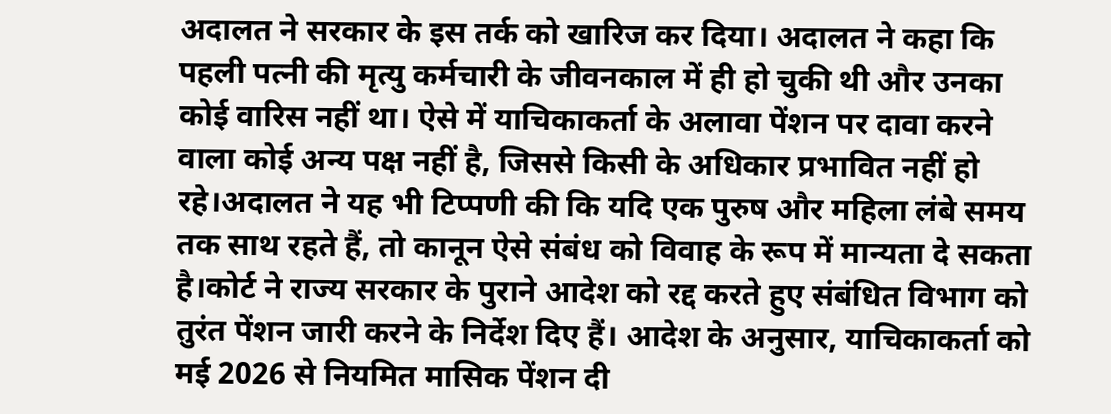अदालत ने सरकार के इस तर्क को खारिज कर दिया। अदालत ने कहा कि पहली पत्नी की मृत्यु कर्मचारी के जीवनकाल में ही हो चुकी थी और उनका कोई वारिस नहीं था। ऐसे में याचिकाकर्ता के अलावा पेंशन पर दावा करने वाला कोई अन्य पक्ष नहीं है, जिससे किसी के अधिकार प्रभावित नहीं हो रहे।अदालत ने यह भी टिप्पणी की कि यदि एक पुरुष और महिला लंबे समय तक साथ रहते हैं, तो कानून ऐसे संबंध को विवाह के रूप में मान्यता दे सकता है।कोर्ट ने राज्य सरकार के पुराने आदेश को रद्द करते हुए संबंधित विभाग को तुरंत पेंशन जारी करने के निर्देश दिए हैं। आदेश के अनुसार, याचिकाकर्ता को मई 2026 से नियमित मासिक पेंशन दी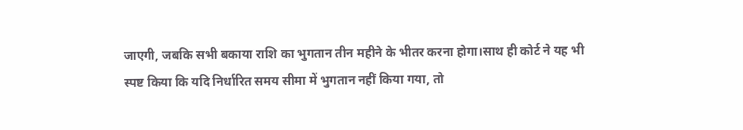जाएगी, जबकि सभी बकाया राशि का भुगतान तीन महीने के भीतर करना होगा।साथ ही कोर्ट ने यह भी स्पष्ट किया कि यदि निर्धारित समय सीमा में भुगतान नहीं किया गया, तो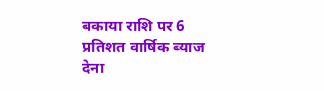बकाया राशि पर 6 प्रतिशत वार्षिक ब्याज देना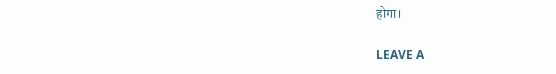होगा।

LEAVE A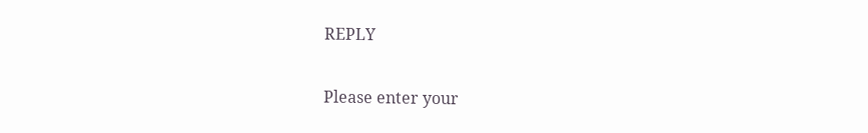REPLY

Please enter your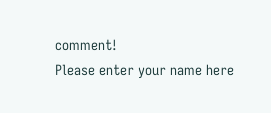comment!
Please enter your name here